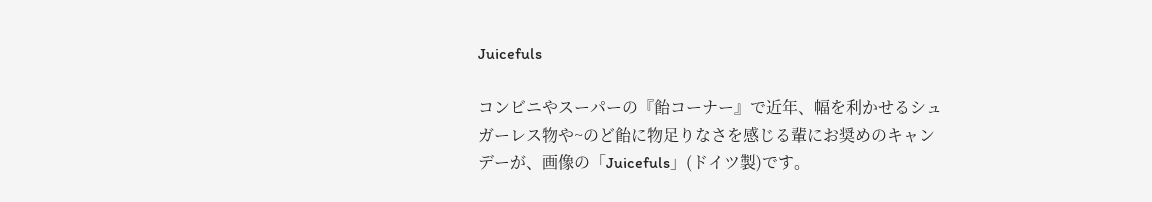Juicefuls

コンビニやスーパーの『飴コーナー』で近年、幅を利かせるシュガーレス物や~のど飴に物足りなさを感じる輩にお奨めのキャンデーが、画像の「Juicefuls」(ドイツ製)です。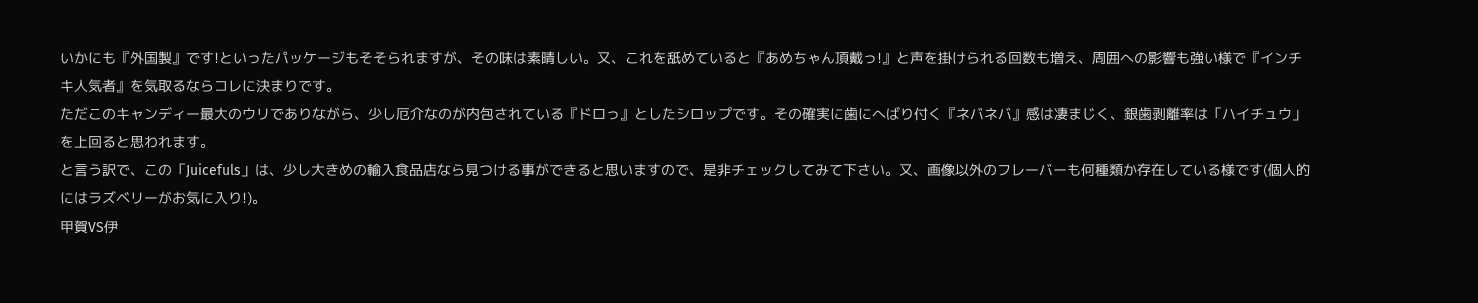いかにも『外国製』です!といったパッケージもそそられますが、その味は素晴しい。又、これを舐めていると『あめちゃん頂戴っ!』と声を掛けられる回数も増え、周囲への影響も強い様で『インチキ人気者』を気取るならコレに決まりです。
ただこのキャンディー最大のウリでありながら、少し厄介なのが内包されている『ドロっ』としたシロップです。その確実に歯にへばり付く『ネバネバ』感は凄まじく、銀歯剥離率は「ハイチュウ」を上回ると思われます。
と言う訳で、この「Juicefuls」は、少し大きめの輸入食品店なら見つける事ができると思いますので、是非チェックしてみて下さい。又、画像以外のフレーバーも何種類か存在している様です(個人的にはラズベリーがお気に入り!)。
甲賀VS伊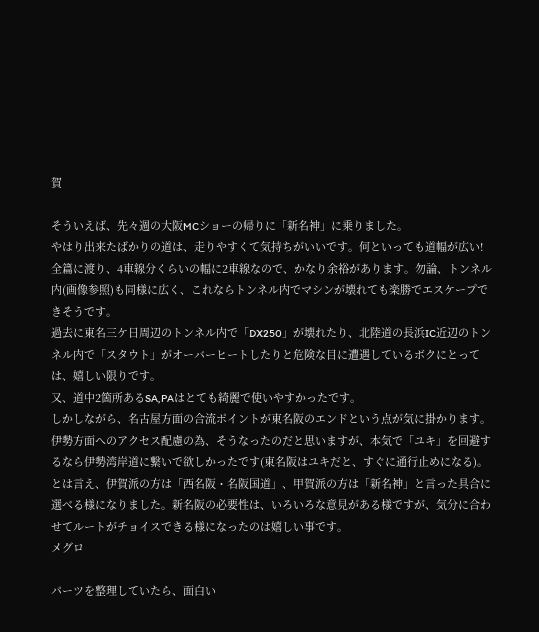賀

そういえば、先々週の大阪MCショーの帰りに「新名神」に乗りました。
やはり出来たばかりの道は、走りやすくて気持ちがいいです。何といっても道幅が広い!全篇に渡り、4車線分くらいの幅に2車線なので、かなり余裕があります。勿論、トンネル内(画像参照)も同様に広く、これならトンネル内でマシンが壊れても楽勝でエスケープできそうです。
過去に東名三ケ日周辺のトンネル内で「DX250」が壊れたり、北陸道の長浜IC近辺のトンネル内で「スタウト」がオーバーヒートしたりと危険な目に遭遇しているボクにとっては、嬉しい限りです。
又、道中2箇所あるSA,PAはとても綺麗で使いやすかったです。
しかしながら、名古屋方面の合流ポイントが東名阪のエンドという点が気に掛かります。伊勢方面へのアクセス配慮の為、そうなったのだと思いますが、本気で「ユキ」を回避するなら伊勢湾岸道に繋いで欲しかったです(東名阪はユキだと、すぐに通行止めになる)。
とは言え、伊賀派の方は「西名阪・名阪国道」、甲賀派の方は「新名神」と言った具合に選べる様になりました。新名阪の必要性は、いろいろな意見がある様ですが、気分に合わせてルートがチョイスできる様になったのは嬉しい事です。
メグロ

パーツを整理していたら、面白い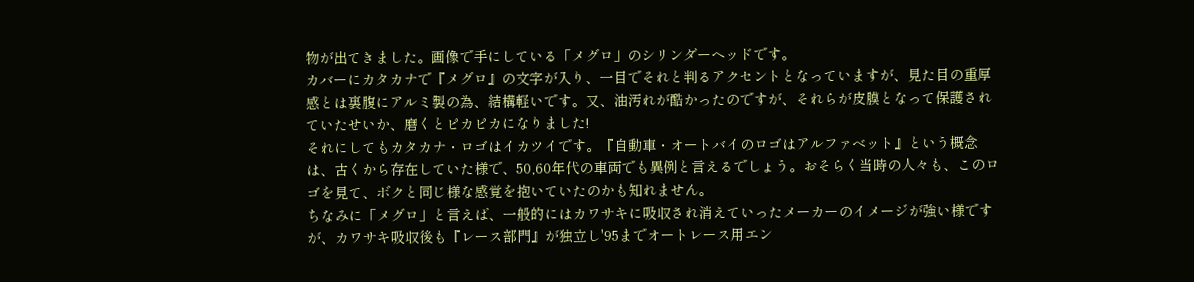物が出てきました。画像で手にしている「メグロ」のシリンダーヘッドです。
カバーにカタカナで『メグロ』の文字が入り、一目でそれと判るアクセントとなっていますが、見た目の重厚感とは裏腹にアルミ製の為、結構軽いです。又、油汚れが酷かったのですが、それらが皮膜となって保護されていたせいか、磨くとピカピカになりました!
それにしてもカタカナ・ロゴはイカツイです。『自動車・オートバイのロゴはアルファベット』という概念は、古くから存在していた様で、50,60年代の車両でも異例と言えるでしょう。おそらく当時の人々も、このロゴを見て、ボクと同じ様な感覚を抱いていたのかも知れません。
ちなみに「メグロ」と言えば、一般的にはカワサキに吸収され消えていったメーカーのイメージが強い様ですが、カワサキ吸収後も『レース部門』が独立し'95までオートレース用エン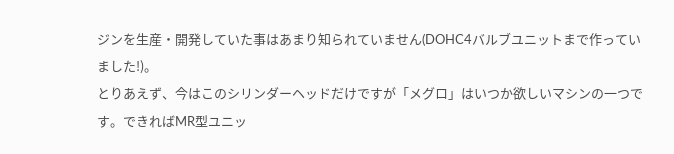ジンを生産・開発していた事はあまり知られていません(DOHC4バルブユニットまで作っていました!)。
とりあえず、今はこのシリンダーヘッドだけですが「メグロ」はいつか欲しいマシンの一つです。できればMR型ユニッ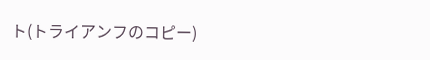ト(トライアンフのコピー)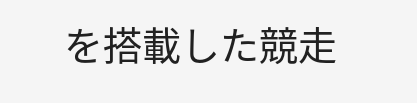を搭載した競走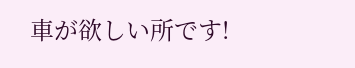車が欲しい所です!